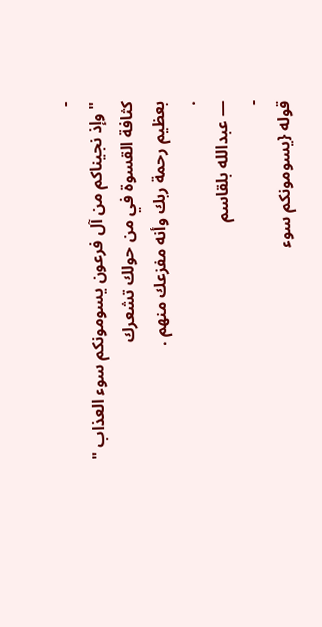-
"وإذ نجيناكم من آل فرعون يسومونكم سوء العذاب "
كثافة القسوة في من حولك تشعرك
بعظيم رحمة ربك وأنه مفزعك منهم .
.
— عبدالله بلقاسم
-
قوله {يسومونكم سوء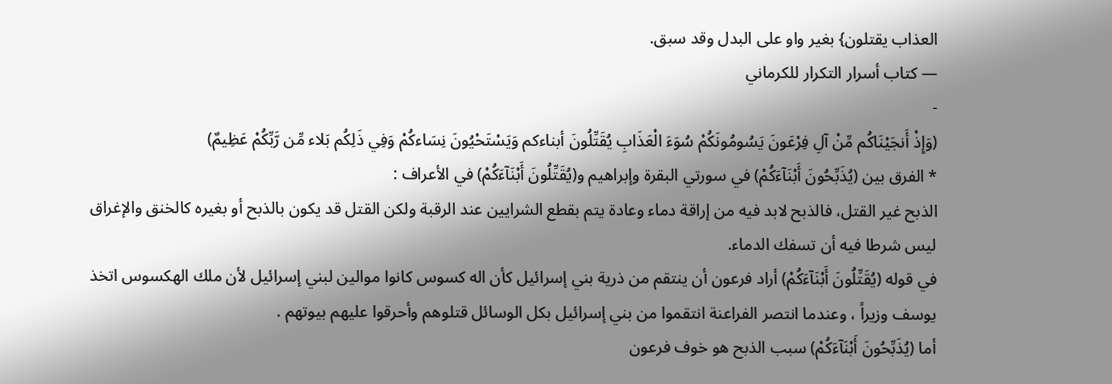العذاب يقتلون} بغير واو على البدل وقد سبق.
— كتاب أسرار التكرار للكرماني
-
(وَإِذْ أَنجَيْنَاكُم مِّنْ آلِ فِرْعَونَ يَسُومُونَكُمْ سُوَءَ الْعَذَابِ يُقَتِّلُونَ أبناءكم وَيَسْتَحْيُونَ نِسَاءكُمْ وَفِي ذَلِكُم بَلاء مِّن رَّبِّكُمْ عَظِيمٌ)
* الفرق بين (يُذَبِّحُونَ أَبْنَآءَكُمْ) في سورتي البقرة وإبراهيم و(يُقَتِّلُونَ أَبْنَآءَكُمْ) في الأعراف :
الذبح غير القتل، فالذبح لابد فيه من إراقة دماء وعادة يتم بقطع الشرايين عند الرقبة ولكن القتل قد يكون بالذبح أو بغيره كالخنق والإغراق ليس شرطا فيه أن تسفك الدماء.
في قوله (يُقَتِّلُونَ أَبْنَآءَكُمْ) أراد فرعون أن ينتقم من ذرية بني إسرائيل كأن اله كسوس كانوا موالين لبني إسرائيل لأن ملك الهكسوس اتخذ يوسف وزيراً ، وعندما انتصر الفراعنة انتقموا من بني إسرائيل بكل الوسائل قتلوهم وأحرقوا عليهم بيوتهم .
أما (يُذَبِّحُونَ أَبْنَآءَكُمْ) سبب الذبح هو خوف فرعون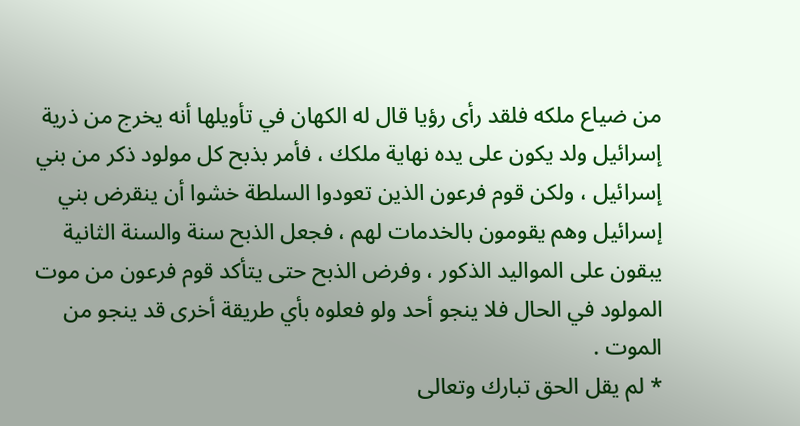من ضياع ملكه فلقد رأى رؤيا قال له الكهان في تأويلها أنه يخرج من ذرية إسرائيل ولد يكون على يده نهاية ملكك ، فأمر بذبح كل مولود ذكر من بني إسرائيل ، ولكن قوم فرعون الذين تعودوا السلطة خشوا أن ينقرض بني إسرائيل وهم يقومون بالخدمات لهم ، فجعل الذبح سنة والسنة الثانية يبقون على المواليد الذكور ، وفرض الذبح حتى يتأكد قوم فرعون من موت المولود في الحال فلا ينجو أحد ولو فعلوه بأي طريقة أخرى قد ينجو من الموت .
* لم يقل الحق تبارك وتعالى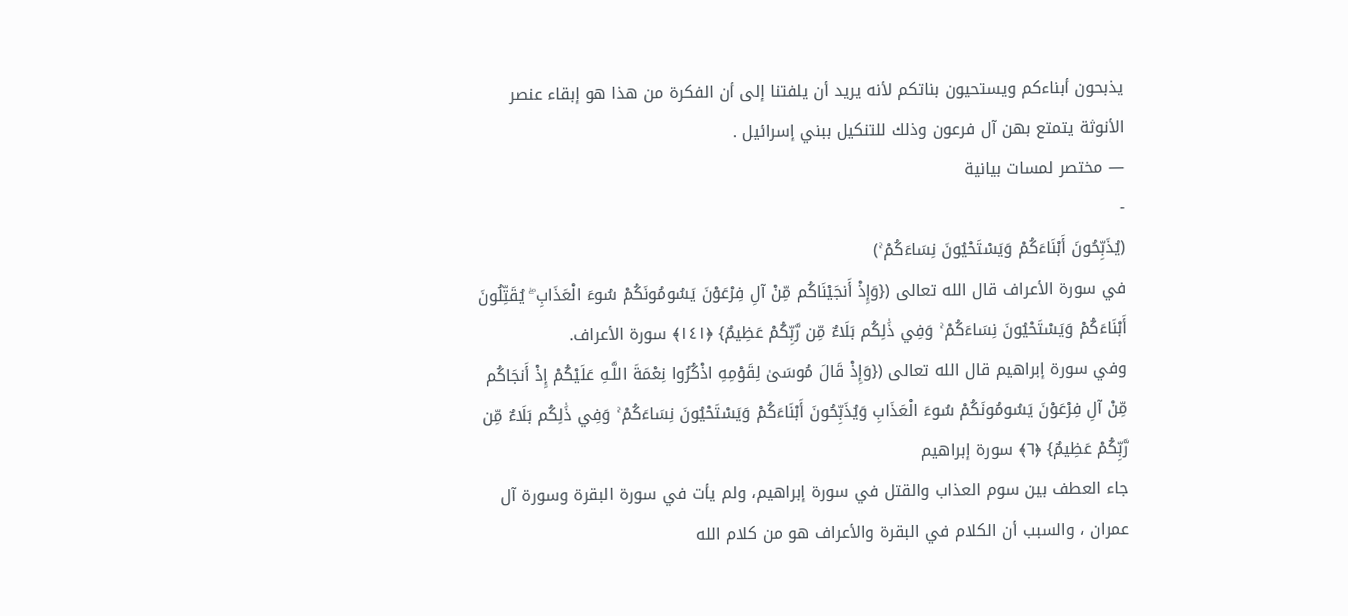يذبحون أبناءكم ويستحيون بناتكم لأنه يريد أن يلفتنا إلى أن الفكرة من هذا هو إبقاء عنصر الأنوثة يتمتع بهن آل فرعون وذلك للتنكيل ببني إسرائيل .
— مختصر لمسات بيانية
-
(يُذَبِّحُونَ أَبْنَاءَكُمْ وَيَسْتَحْيُونَ نِسَاءَكُمْ ۚ)
في سورة الأعراف قال الله تعالى ({وَإِذْ أَنجَيْنَاكُم مِّنْ آلِ فِرْعَوْنَ يَسُومُونَكُمْ سُوءَ الْعَذَابِ ۖ يُقَتِّلُونَ أَبْنَاءَكُمْ وَيَسْتَحْيُونَ نِسَاءَكُمْ ۚ وَفِي ذَٰلِكُم بَلَاءٌ مِّن رَّبِّكُمْ عَظِيمٌ} ﴿١٤١﴾ سورة الأعراف.
وفي سورة إبراهيم قال الله تعالى ({وَإِذْ قَالَ مُوسَىٰ لِقَوْمِهِ اذْكُرُوا نِعْمَةَ اللَّـهِ عَلَيْكُمْ إِذْ أَنجَاكُم مِّنْ آلِ فِرْعَوْنَ يَسُومُونَكُمْ سُوءَ الْعَذَابِ وَيُذَبِّحُونَ أَبْنَاءَكُمْ وَيَسْتَحْيُونَ نِسَاءَكُمْ ۚ وَفِي ذَٰلِكُم بَلَاءٌ مِّن رَّبِّكُمْ عَظِيمٌ} ﴿٦﴾ سورة إبراهيم
جاء العطف بين سوم العذاب والقتل في سورة إبراهيم، ولم يأت في سورة البقرة وسورة آل عمران ، والسبب أن الكلام في البقرة والأعراف هو من كلام الله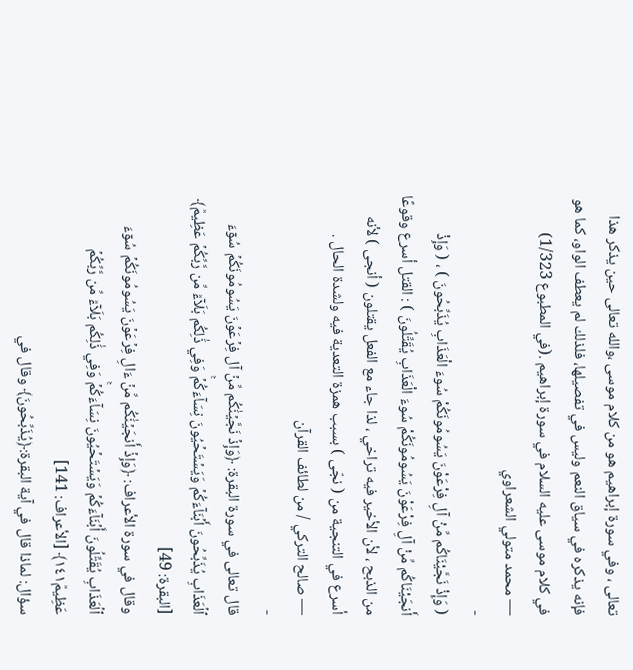تعالى ، وفي سورة إبراهيم هو من كلام موسى ،والله تعالى حين يذكر هذا فإنه يذكره في سياق النعم وليس في تفصيلها، فلذلك لم يعطف الواو، كما هو في كلام موسى عليه السلام في سورة إبراهيم .(في المطبوع 1/323)
— محمد متولي الشعراوي
-
( وَإِذْ نَجَّيْنَاكُم مِّنْ آلِ فِرْعَوْنَ يَسُومُونَكُمْ سُوءَ الْعَذَابِ يُذَبِّحُونَ ) ، ( وَإِذْ أَنجَيْنَاكُم مِّنْ آلِ فِرْعَوْنَ يَسُومُونَكُمْ سُوءَ الْعَذَابِ يُقَتِّلُونَ ) : القتل أسرع وقوعًا من الذبح ، لأن الأخير فيه تراخي ، لذا جاء مع الفعل يقتلون ( أنجى ) لأنه أسرع في التنجية من ( نجّى ) بسبب همزة التعدية فيه ولشدة الحال .
— صالح التركي / من لطائف القرآن
-
قال تعالى في سورة البقرة: ﴿وَإِذۡ نَجَّيۡنَٰكُم مِّنۡ آل فِرۡعَوۡنَ يَسُومُونَكُمۡ سُوٓءَ ٱلۡعَذَابِ يُذَبِّحُونَ أَبۡنَآءَكُمۡ وَيَسۡتَحۡيُونَ نِسَآءَكُمۡۚ وَفِي ذَٰلِكُم بَلَآءٞ مِّن رَّبِّكُمۡ عَظِيمٞ﴾ [البقرة: 49]
وقال في سورة الأعراف: ﴿وَإِذۡ أَنجَيۡنَٰكُم مِّنۡ ءَالِ فِرۡعَوۡنَ يَسُومُونَكُمۡ سُوٓءَ ٱلۡعَذَابِ يُقَتِّلُونَ أَبۡنَآءَكُمۡ وَيَسۡتَحۡيُونَ نِسَآءَكُمۡۚ وَفِي ذَٰلِكُم بَلَآءٞ مِّن رَّبِّكُمۡ عَظِيمٞ١٤١﴾ [الأعراف: 141]
سؤال: لماذا قال في آية البقرة:﴿يُذَبِّحُونَ﴾ وقال في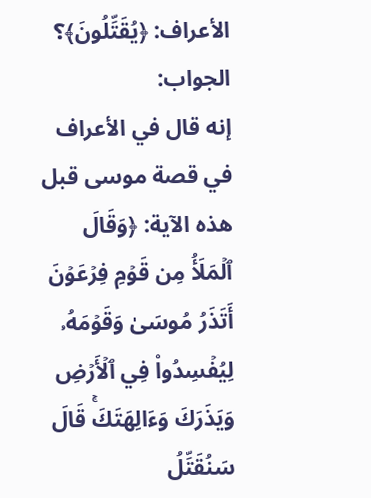الأعراف: ﴿يُقَتِّلُونَ﴾؟
الجواب:
إنه قال في الأعراف في قصة موسى قبل هذه الآية: ﴿وَقَالَ ٱلۡمَلَأُ مِن قَوۡمِ فِرۡعَوۡنَ أَتَذَرُ مُوسَىٰ وَقَوۡمَهُۥ لِيُفۡسِدُواْ فِي ٱلۡأَرۡضِ وَيَذَرَكَ وَءَالِهَتَكَۚ قَالَ سَنُقَتِّلُ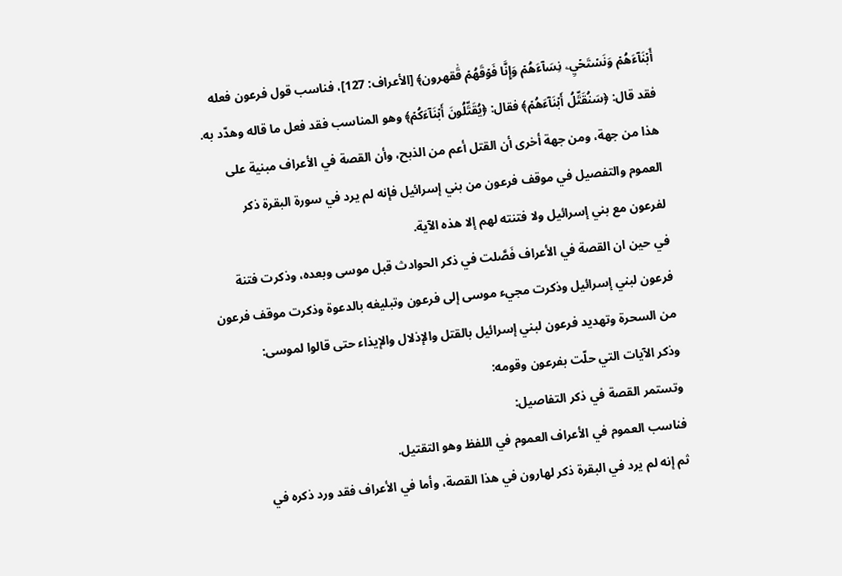أَبۡنَآءَهُمۡ وَنَسۡتَحۡيِۦ نِسَآءَهُمۡ وَإِنَّا فَوۡقَهُمۡ قَٰقهرون﴾ [الأعراف: 127]، فناسب قول فرعون فعله فقد قال: ﴿سَنُقَتِّلُ أَبۡنَآءَهُمۡ﴾ فقال: ﴿يُقَتِّلُونَ أَبۡنَآءَكُمۡ﴾ وهو المناسب فقد فعل ما قاله وهدّد به.
هذا من جهة، ومن جهة أخرى أن القتل أعم من الذبح، وأن القصة في الأعراف مبنية على العموم والتفصيل في موقف فرعون من بني إسرائيل فإنه لم يرد في سورة البقرة ذكر لفرعون مع بني إسرائيل ولا فتنته لهم إلا هذه الآية.
في حين ان القصة في الأعراف فَصَّلت في ذكر الحوادث قبل موسى وبعده، وذكرت فتنة فرعون لبني إسرائيل وذكرت مجيء موسى إلى فرعون وتبليغه بالدعوة وذكرت موقف فرعون من السحرة وتهديد فرعون لبني إسرائيل بالقتل والإذلال والإيذاء حتى قالوا لموسى:
وذكر الآيات التي حلّت بفرعون وقومه:
وتستمر القصة في ذكر التفاصيل:
فناسب العموم في الأعراف العموم في اللفظ وهو التقتيل.
ثم إنه لم يرد في البقرة ذكر لهارون في هذا القصة، وأما في الأعراف فقد ورد ذكره في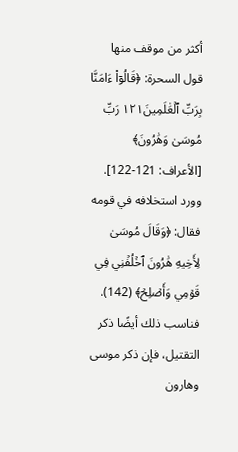أكثر من موقف منها قول السحرة: ﴿قَالُوٓاْ ءَامَنَّا بِرَبِّ ٱلۡعَٰلَمِينَ١٢١ رَبِّ مُوسَىٰ وَهَٰرُونَ﴾ [الأعراف: 121-122].
وورد استخلافه في قومه فقال: ﴿وَقَالَ مُوسَىٰ لِأَخِيهِ هَٰرُونَ ٱخۡلُفۡنِي فِي قَوۡمِي وَأَصۡلِحۡ﴾ (142).
فناسب ذلك أيضًا ذكر التقتيل، فإن ذكر موسى وهارون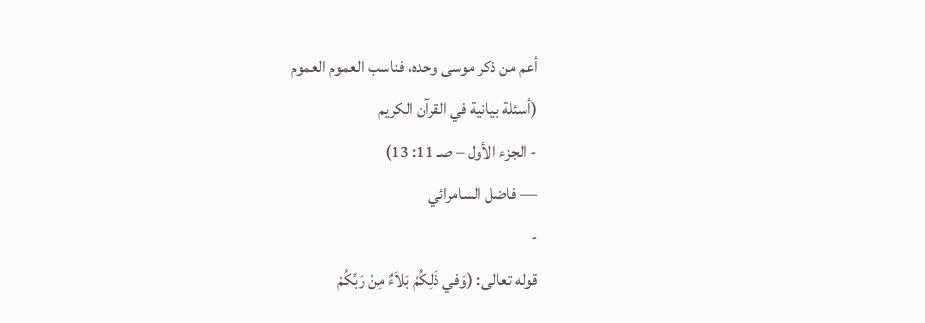أعم من ذكر موسى وحده، فناسب العموم العموم
(أسئلة بيانية في القرآن الكريم
- الجزء الأول – صـ 11: 13)
— فاضل السامرائي
-
قوله تعالى: (وَفي ذَلِكُمْ بَلاَءٌ مِنْ رَبِّكُمْ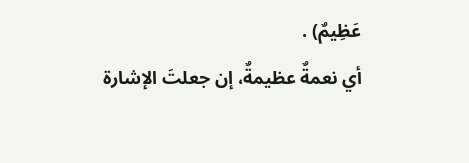عَظِيمٌ) .
أي نعمةٌ عظيمةٌ، إن جعلتَ الإشارة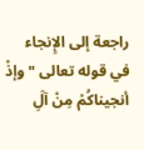راجعة إلى الإِنجاء
في قوله تعالى " وإذْ أنجيناكُمْ مِنْ آلَِ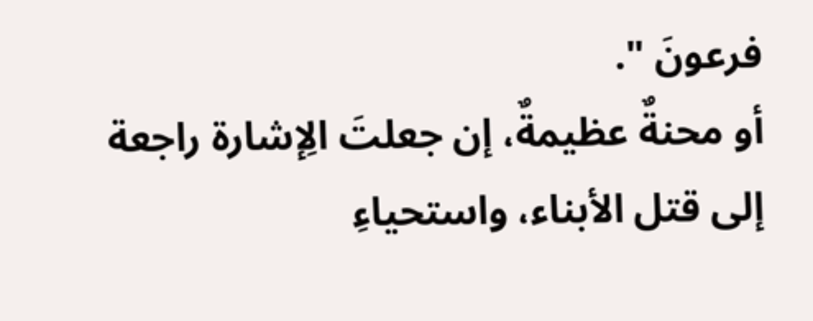فرعونَ ".
أو محنةٌ عظيمةٌ، إن جعلتَ الِإشارة راجعة إلى قتل الأبناء، واستحياءِ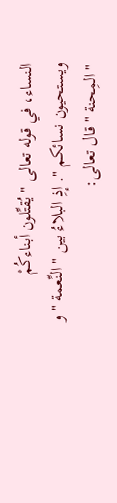النساء، في قوله تعالى " يُقتِّلون أبناءكُمْ ويستحيون نسائكم ". إذِ البلاءُ بين " النِّعمة " و " المِحنة " قال تعالى: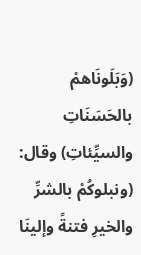(وَبَلَونَاهمْ بالحَسَنَاتِ والسيِّئاتِ) وقال: (ونبلوكُمْ بالشرِّ والخيرِ فتنةً وإلينَا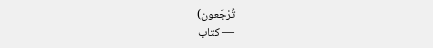تُرْجَعون)
— كتاب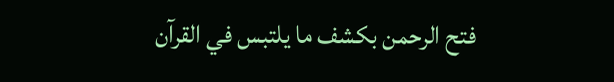فتح الرحمن بكشف ما يلتبس في القرآن